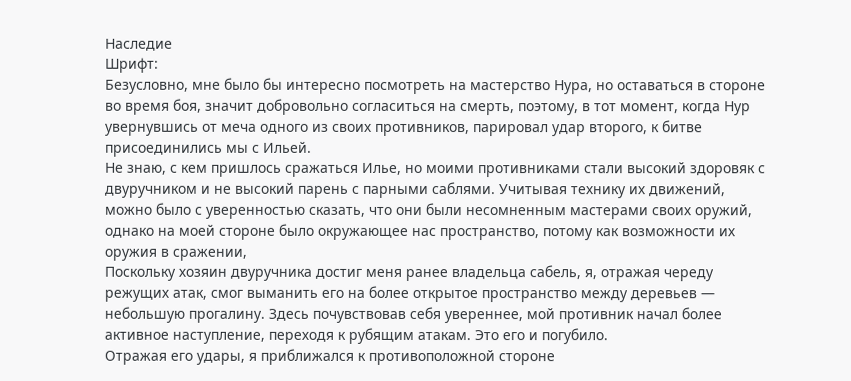Наследие
Шрифт:
Безусловно, мне было бы интересно посмотреть на мастерство Нура, но оставаться в стороне во время боя, значит добровольно согласиться на смерть, поэтому, в тот момент, когда Нур увернувшись от меча одного из своих противников, парировал удар второго, к битве присоединились мы с Ильей.
Не знаю, с кем пришлось сражаться Илье, но моими противниками стали высокий здоровяк с двуручником и не высокий парень с парными саблями. Учитывая технику их движений, можно было с уверенностью сказать, что они были несомненным мастерами своих оружий, однако на моей стороне было окружающее нас пространство, потому как возможности их оружия в сражении,
Поскольку хозяин двуручника достиг меня ранее владельца сабель, я, отражая череду режущих атак, смог выманить его на более открытое пространство между деревьев — небольшую прогалину. Здесь почувствовав себя увереннее, мой противник начал более активное наступление, переходя к рубящим атакам. Это его и погубило.
Отражая его удары, я приближался к противоположной стороне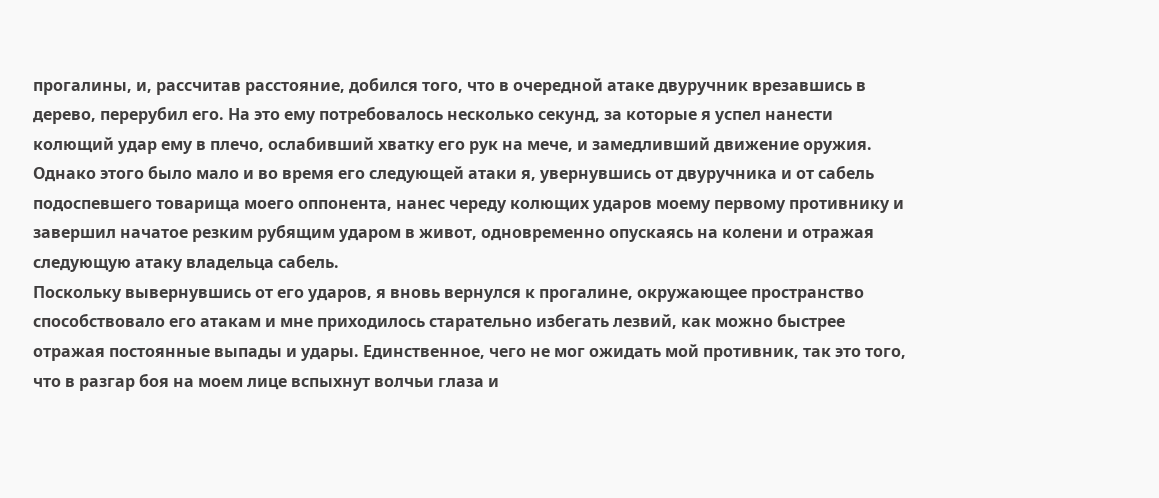прогалины, и, рассчитав расстояние, добился того, что в очередной атаке двуручник врезавшись в дерево, перерубил его. На это ему потребовалось несколько секунд, за которые я успел нанести колющий удар ему в плечо, ослабивший хватку его рук на мече, и замедливший движение оружия. Однако этого было мало и во время его следующей атаки я, увернувшись от двуручника и от сабель подоспевшего товарища моего оппонента, нанес череду колющих ударов моему первому противнику и завершил начатое резким рубящим ударом в живот, одновременно опускаясь на колени и отражая следующую атаку владельца сабель.
Поскольку вывернувшись от его ударов, я вновь вернулся к прогалине, окружающее пространство способствовало его атакам и мне приходилось старательно избегать лезвий, как можно быстрее отражая постоянные выпады и удары. Единственное, чего не мог ожидать мой противник, так это того, что в разгар боя на моем лице вспыхнут волчьи глаза и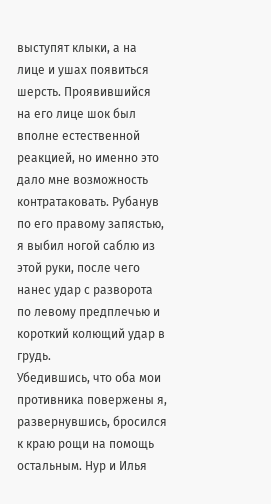выступят клыки, а на лице и ушах появиться шерсть. Проявившийся на его лице шок был вполне естественной реакцией, но именно это дало мне возможность контратаковать. Рубанув по его правому запястью, я выбил ногой саблю из этой руки, после чего нанес удар с разворота по левому предплечью и короткий колющий удар в грудь.
Убедившись, что оба мои противника повержены я, развернувшись, бросился к краю рощи на помощь остальным. Нур и Илья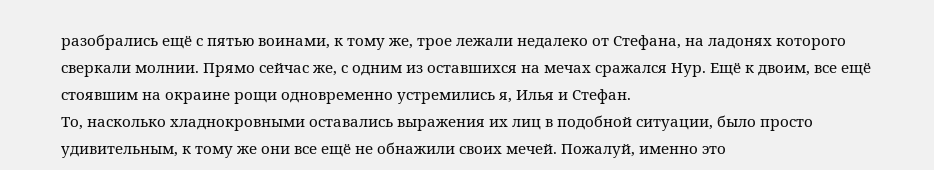разобрались ещё с пятью воинами, к тому же, трое лежали недалеко от Стефана, на ладонях которого сверкали молнии. Прямо сейчас же, с одним из оставшихся на мечах сражался Нур. Ещё к двоим, все ещё стоявшим на окраине рощи одновременно устремились я, Илья и Стефан.
То, насколько хладнокровными оставались выражения их лиц в подобной ситуации, было просто удивительным, к тому же они все ещё не обнажили своих мечей. Пожалуй, именно это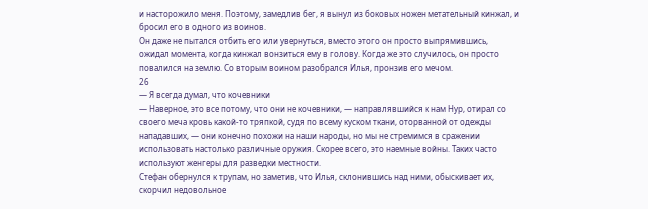и насторожило меня. Поэтому, замедлив бег, я вынул из боковых ножен метательный кинжал, и бросил его в одного из воинов.
Он даже не пытался отбить его или увернуться, вместо этого он просто выпрямившись, ожидал момента, когда кинжал вонзиться ему в голову. Когда же это случилось, он просто повалился на землю. Со вторым воином разобрался Илья, пронзив его мечом.
26
— Я всегда думал, что кочевники
— Наверное, это все потому, что они не кочевники, — направлявшийся к нам Нур, отирал со своего меча кровь какой-то тряпкой, судя по всему куском ткани, оторванной от одежды нападавших, — они конечно похожи на наши народы, но мы не стремимся в сражении использовать настолько различные оружия. Скорее всего, это наемные войны. Таких часто используют женгеры для разведки местности.
Стефан обернулся к трупам, но заметив, что Илья, склонившись над ними, обыскивает их, скорчил недовольное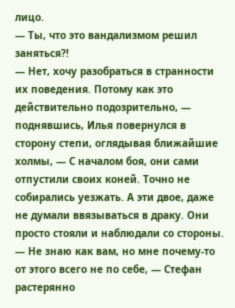лицо.
— Ты, что это вандализмом решил заняться?!
— Нет, хочу разобраться в странности их поведения. Потому как это действительно подозрительно, — поднявшись, Илья повернулся в сторону степи, оглядывая ближайшие холмы, — С началом боя, они сами отпустили своих коней. Точно не собирались уезжать. А эти двое, даже не думали ввязываться в драку. Они просто стояли и наблюдали со стороны.
— Не знаю как вам, но мне почему-то от этого всего не по себе, — Стефан растерянно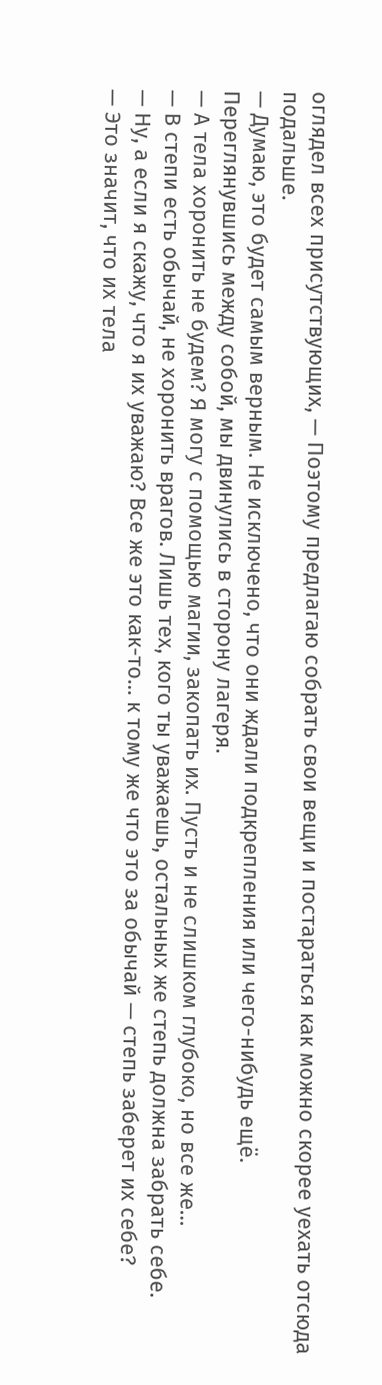оглядел всех присутствующих, — Поэтому предлагаю собрать свои вещи и постараться как можно скорее уехать отсюда подальше.
— Думаю, это будет самым верным. Не исключено, что они ждали подкрепления или чего-нибудь ещё.
Переглянувшись между собой, мы двинулись в сторону лагеря.
— А тела хоронить не будем? Я могу с помощью магии, закопать их. Пусть и не слишком глубоко, но все же…
— В степи есть обычай, не хоронить врагов. Лишь тех, кого ты уважаешь, остальных же степь должна забрать себе.
— Ну, а если я скажу, что я их уважаю? Все же это как-то… к тому же что это за обычай — степь заберет их себе?
— Это значит, что их тела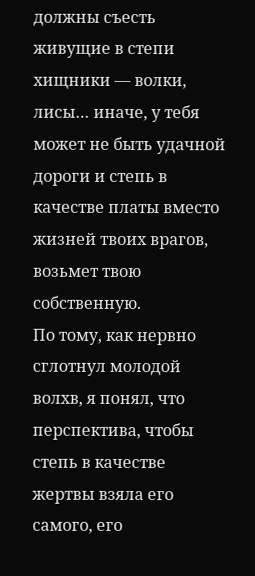должны съесть живущие в степи хищники — волки, лисы… иначе, у тебя может не быть удачной дороги и степь в качестве платы вместо жизней твоих врагов, возьмет твою собственную.
По тому, как нервно сглотнул молодой волхв, я понял, что перспектива, чтобы степь в качестве жертвы взяла его самого, его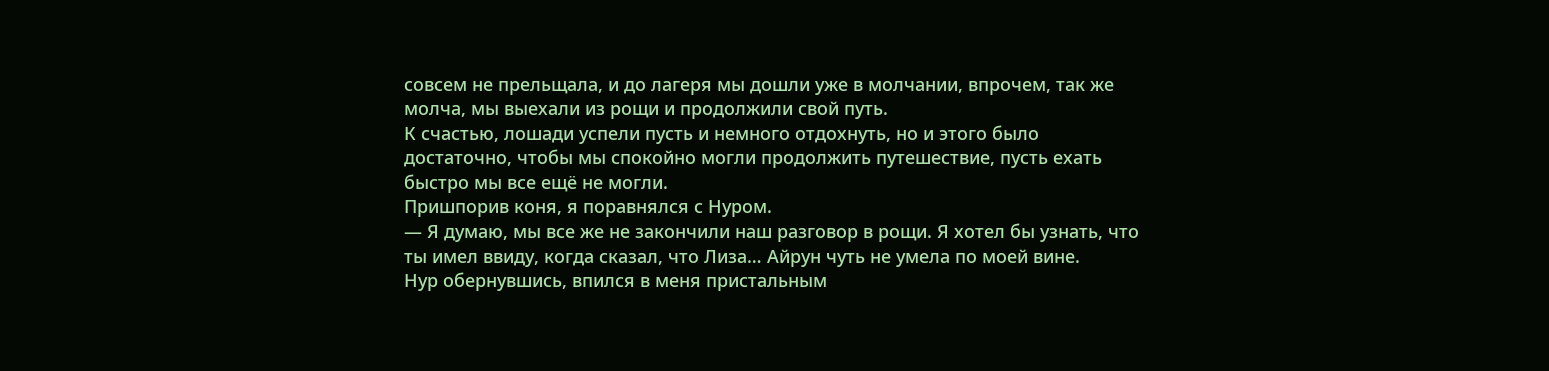совсем не прельщала, и до лагеря мы дошли уже в молчании, впрочем, так же молча, мы выехали из рощи и продолжили свой путь.
К счастью, лошади успели пусть и немного отдохнуть, но и этого было достаточно, чтобы мы спокойно могли продолжить путешествие, пусть ехать быстро мы все ещё не могли.
Пришпорив коня, я поравнялся с Нуром.
— Я думаю, мы все же не закончили наш разговор в рощи. Я хотел бы узнать, что ты имел ввиду, когда сказал, что Лиза… Айрун чуть не умела по моей вине.
Нур обернувшись, впился в меня пристальным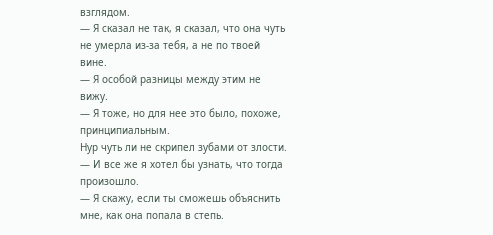взглядом.
— Я сказал не так, я сказал, что она чуть не умерла из-за тебя, а не по твоей вине.
— Я особой разницы между этим не вижу.
— Я тоже, но для нее это было, похоже, принципиальным.
Нур чуть ли не скрипел зубами от злости.
— И все же я хотел бы узнать, что тогда произошло.
— Я скажу, если ты сможешь объяснить мне, как она попала в степь.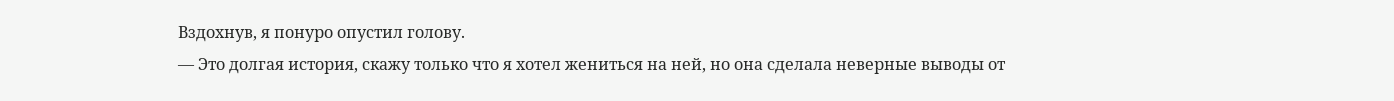Вздохнув, я понуро опустил голову.
— Это долгая история, скажу только что я хотел жениться на ней, но она сделала неверные выводы от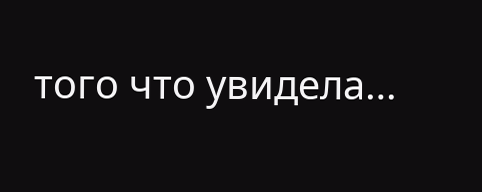того что увидела…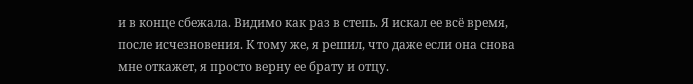и в конце сбежала. Видимо как раз в степь. Я искал ее всё время, после исчезновения. К тому же, я решил, что даже если она снова мне откажет, я просто верну ее брату и отцу.